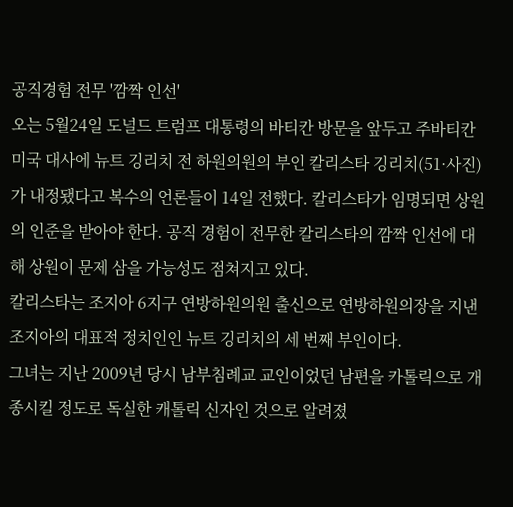공직경험 전무 '깜짝 인선'
오는 5월24일 도널드 트럼프 대통령의 바티칸 방문을 앞두고 주바티칸 미국 대사에 뉴트 깅리치 전 하원의원의 부인 칼리스타 깅리치(51·사진)가 내정됐다고 복수의 언론들이 14일 전했다. 칼리스타가 임명되면 상원의 인준을 받아야 한다. 공직 경험이 전무한 칼리스타의 깜짝 인선에 대해 상원이 문제 삼을 가능성도 점쳐지고 있다.
칼리스타는 조지아 6지구 연방하원의원 출신으로 연방하원의장을 지낸 조지아의 대표적 정치인인 뉴트 깅리치의 세 번째 부인이다.
그녀는 지난 2009년 당시 남부침례교 교인이었던 남편을 카톨릭으로 개종시킬 정도로 독실한 캐톨릭 신자인 것으로 알려졌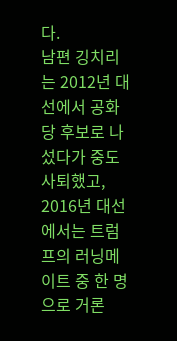다.
남편 깅치리는 2012년 대선에서 공화당 후보로 나섰다가 중도 사퇴했고, 2016년 대선에서는 트럼프의 러닝메이트 중 한 명으로 거론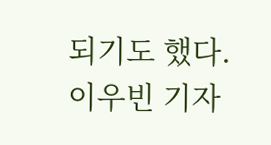되기도 했다. 이우빈 기자